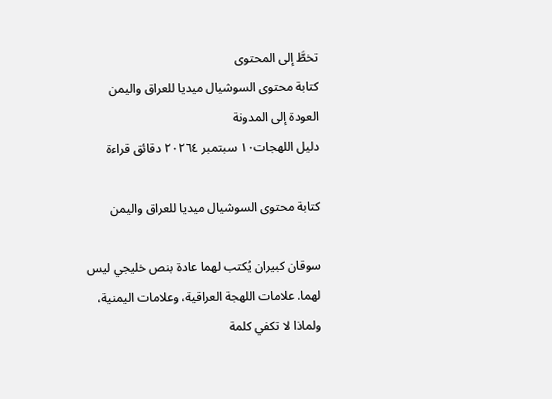تخطَّ إلى المحتوى
كتابة محتوى السوشيال ميديا للعراق واليمن
العودة إلى المدونة
دليل اللهجات١٠ سبتمبر ٢٠٢٦٤ دقائق قراءة

كتابة محتوى السوشيال ميديا للعراق واليمن

سوقان كبيران يُكتب لهما عادة بنص خليجي ليس لهما. علامات اللهجة العراقية، وعلامات اليمنية، ولماذا لا تكفي كلمة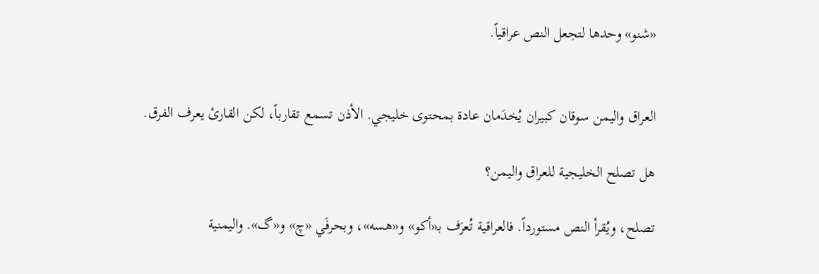«شنو» وحدها لتجعل النص عراقياً.


العراق واليمن سوقان كبيران يُخدَمان عادة بمحتوى خليجي. الأذن تسمع تقارباً، لكن القارئ يعرف الفرق.

هل تصلح الخليجية للعراق واليمن؟

تصلح، ويُقرأ النص مستورداً. فالعراقية تُعرَف بـ«أكو» و«هسه»، وبحرفَي «چ» و«گ». واليمنية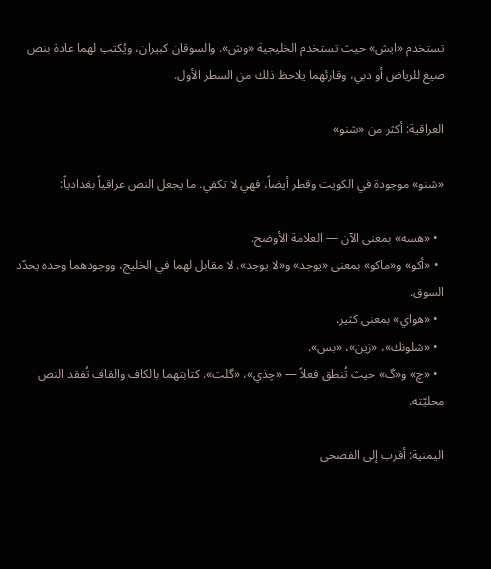تستخدم «ايش» حيث تستخدم الخليجية «وش». والسوقان كبيران، ويُكتب لهما عادة بنص صيغ للرياض أو دبي، وقارئهما يلاحظ ذلك من السطر الأول.

العراقية: أكثر من «شنو»

«شنو» موجودة في الكويت وقطر أيضاً، فهي لا تكفي. ما يجعل النص عراقياً بغدادياً:

  • «هسه» بمعنى الآن — العلامة الأوضح.
  • «أكو» و«ماكو» بمعنى «يوجد» و«لا يوجد». لا مقابل لهما في الخليج، ووجودهما وحده يحدّد السوق.
  • «هواي» بمعنى كثير.
  • «شلونك»، «زين»، «بس».
  • «چ» و«گ» حيث تُنطق فعلاً — «چذي»، «گلت». كتابتهما بالكاف والقاف تُفقد النص محليّته.

اليمنية: أقرب إلى الفصحى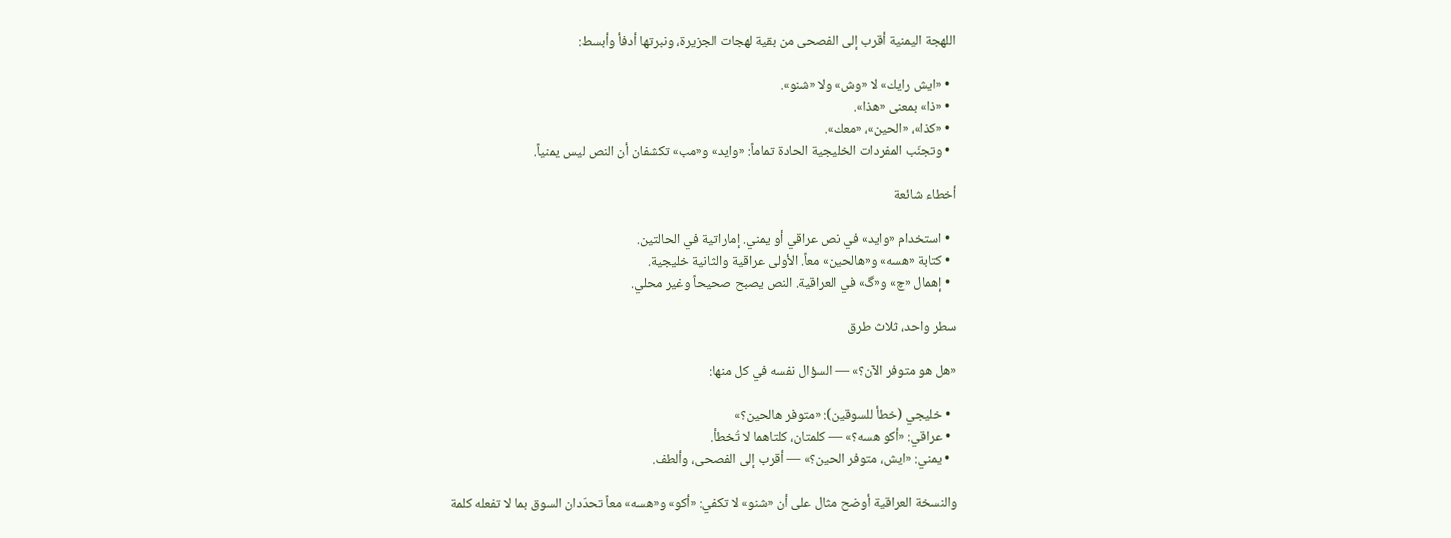اللهجة اليمنية أقرب إلى الفصحى من بقية لهجات الجزيرة، ونبرتها أدفأ وأبسط:

  • «ايش رايك» لا «وش» ولا «شنو».
  • «ذا» بمعنى «هذا».
  • «كذا»، «الحين»، «معك».
  • وتجنّب المفردات الخليجية الحادة تماماً: «وايد» و«مب» تكشفان أن النص ليس يمنياً.

أخطاء شائعة

  • استخدام «وايد» في نص عراقي أو يمني. إماراتية في الحالتين.
  • كتابة «هسه» و«هالحين» معاً. الأولى عراقية والثانية خليجية.
  • إهمال «چ» و«گ» في العراقية. النص يصبح صحيحاً وغير محلي.

سطر واحد، ثلاث طرق

«هل هو متوفر الآن؟» — السؤال نفسه في كل منها:

  • خليجي (خطأ للسوقين): «متوفر هالحين؟»
  • عراقي: «أكو هسه؟» — كلمتان، كلتاهما لا تُخطأ.
  • يمني: «ايش، متوفر الحين؟» — أقرب إلى الفصحى، وألطف.

والنسخة العراقية أوضح مثال على أن «شنو» لا تكفي: «أكو» و«هسه» معاً تحدّدان السوق بما لا تفعله كلمة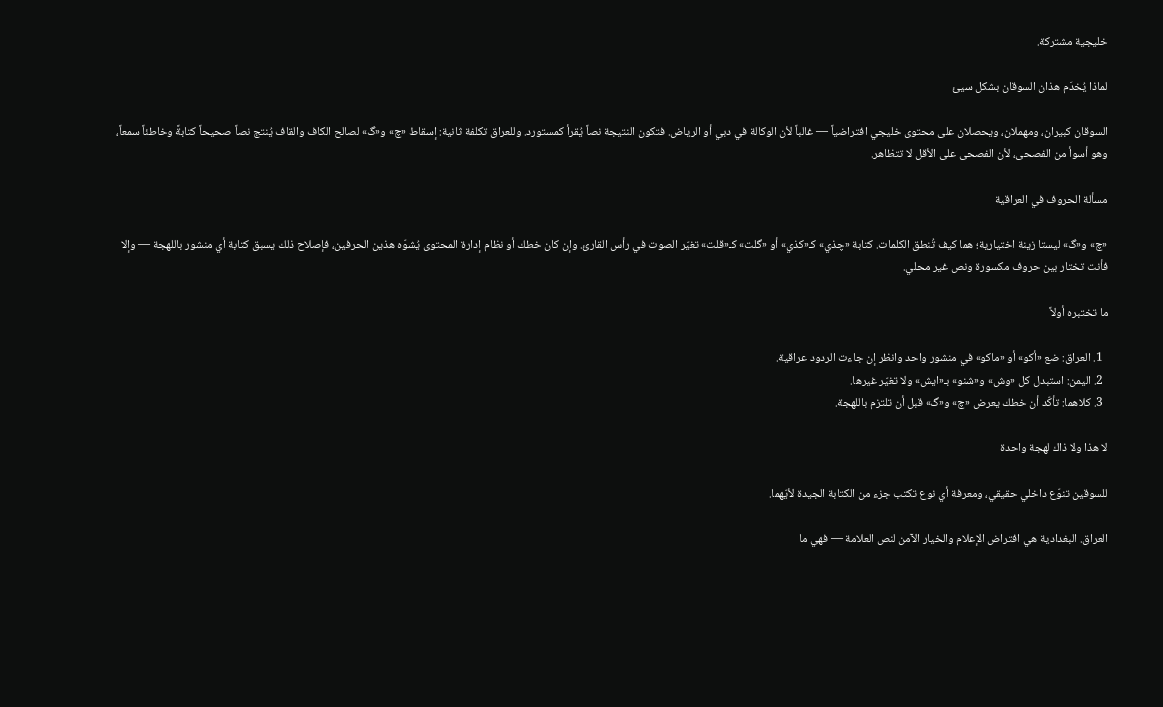خليجية مشتركة.

لماذا يُخدَم هذان السوقان بشكل سيئ

السوقان كبيران، ومهملان، ويحصلان على محتوى خليجي افتراضياً — غالباً لأن الوكالة في دبي أو الرياض. فتكون النتيجة نصاً يُقرأ كمستورد. وللعراق تكلفة ثانية: إسقاط «چ» و«گ» لصالح الكاف والقاف يُنتج نصاً صحيحاً كتابةً وخاطئاً سمعاً، وهو أسوأ من الفصحى، لأن الفصحى على الأقل لا تتظاهر.

مسألة الحروف في العراقية

«چ» و«گ» ليستا زينة اختيارية؛ هما كيف تُنطق الكلمات. كتابة «چذي» كـ«كذي» أو «گلت» كـ«قلت» تغيّر الصوت في رأس القارئ. وإن كان خطك أو نظام إدارة المحتوى يُشوّه هذين الحرفين، فإصلاح ذلك يسبق كتابة أي منشور باللهجة — وإلا فأنت تختار بين حروف مكسورة ونص غير محلي.

ما تختبره أولاً

  1. العراق: ضع «أكو» أو «ماكو» في منشور واحد وانظر إن جاءت الردود عراقية.
  2. اليمن: استبدل كل «وش» و«شنو» بـ«ايش» ولا تغيّر غيرها.
  3. كلاهما: تأكّد أن خطك يعرض «چ» و«گ» قبل أن تلتزم باللهجة.

لا هذا ولا ذاك لهجة واحدة

للسوقين تنوّع داخلي حقيقي، ومعرفة أي نوع تكتب جزء من الكتابة الجيدة لأيّهما.

العراق. البغدادية هي افتراض الإعلام والخيار الآمن لنص العلامة — فهي ما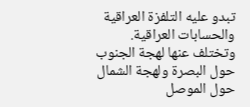تبدو عليه التلفزة العراقية والحسابات العراقية. وتختلف عنها لهجة الجنوب حول البصرة ولهجة الشمال حول الموصل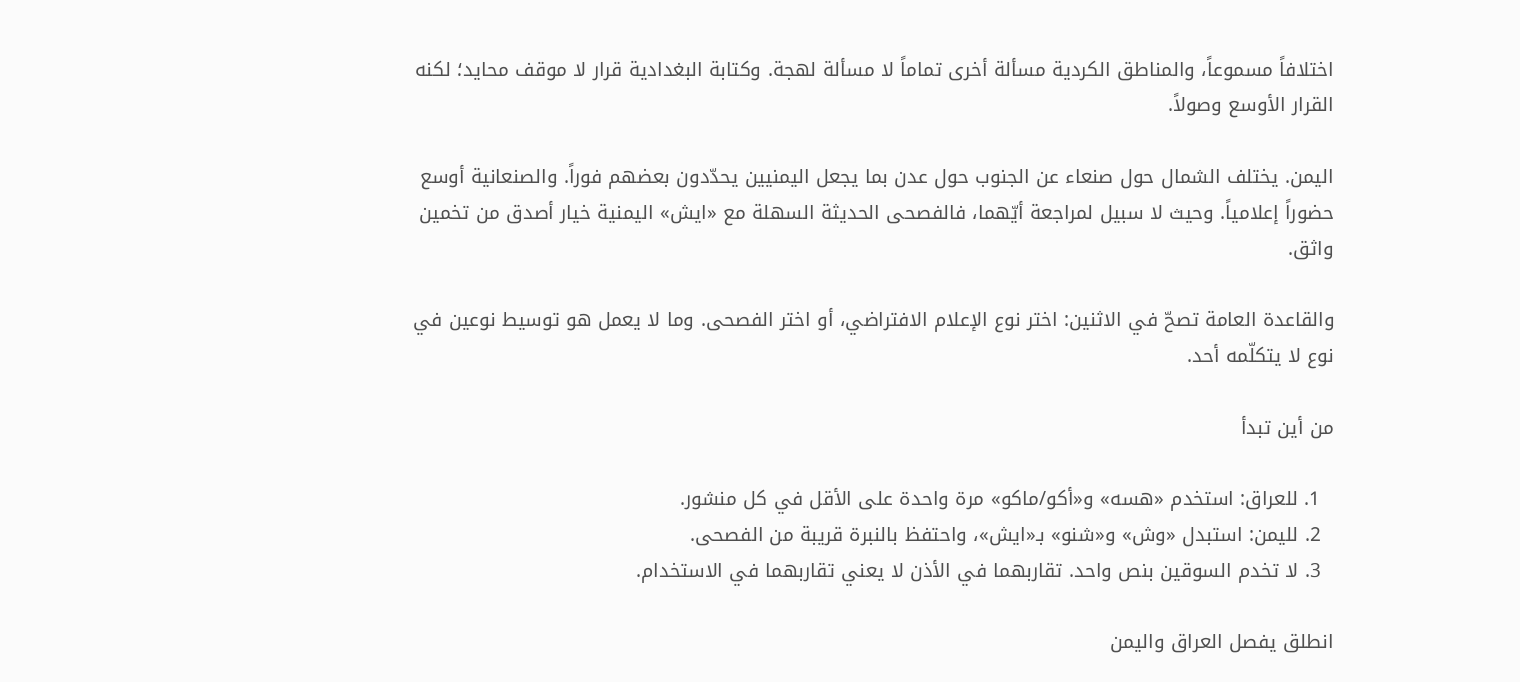اختلافاً مسموعاً، والمناطق الكردية مسألة أخرى تماماً لا مسألة لهجة. وكتابة البغدادية قرار لا موقف محايد؛ لكنه القرار الأوسع وصولاً.

اليمن. يختلف الشمال حول صنعاء عن الجنوب حول عدن بما يجعل اليمنيين يحدّدون بعضهم فوراً. والصنعانية أوسع حضوراً إعلامياً. وحيث لا سبيل لمراجعة أيّهما، فالفصحى الحديثة السهلة مع «ايش» اليمنية خيار أصدق من تخمين واثق.

والقاعدة العامة تصحّ في الاثنين: اختر نوع الإعلام الافتراضي، أو اختر الفصحى. وما لا يعمل هو توسيط نوعين في نوع لا يتكلّمه أحد.

من أين تبدأ

  1. للعراق: استخدم «هسه» و«أكو/ماكو» مرة واحدة على الأقل في كل منشور.
  2. لليمن: استبدل «وش» و«شنو» بـ«ايش»، واحتفظ بالنبرة قريبة من الفصحى.
  3. لا تخدم السوقين بنص واحد. تقاربهما في الأذن لا يعني تقاربهما في الاستخدام.

انطلق يفصل العراق واليمن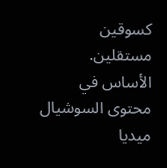كسوقين مستقلين. الأساس في محتوى السوشيال ميديا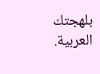بلهجتك العربية.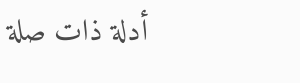أدلة ذات صلة